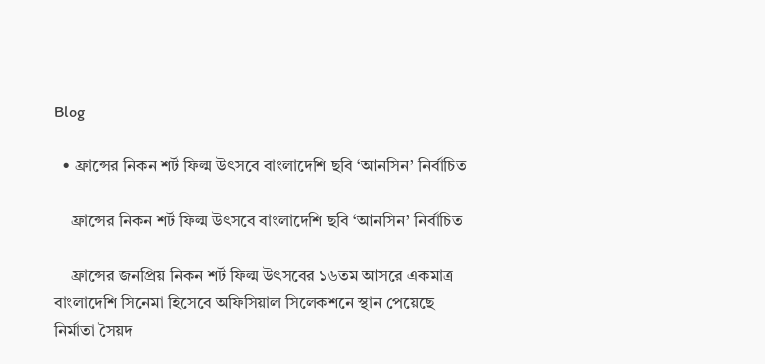Blog

  • ফ্রান্সের নিকন শর্ট ফিল্ম উৎসবে বাংলাদেশি ছবি ‘আনসিন’ নির্বাচিত

    ফ্রান্সের নিকন শর্ট ফিল্ম উৎসবে বাংলাদেশি ছবি ‘আনসিন’ নির্বাচিত

    ফ্রান্সের জনপ্রিয় নিকন শর্ট ফিল্ম উৎসবের ১৬তম আসরে একমাত্র বাংলাদেশি সিনেমা হিসেবে অফিসিয়াল সিলেকশনে স্থান পেয়েছে নির্মাতা সৈয়দ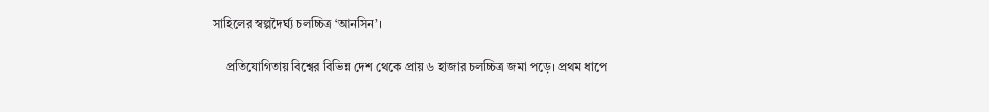সাহিলের স্বল্পদৈর্ঘ্য চলচ্চিত্র ‘আনসিন’।

    প্রতিযোগিতায় বিশ্বের বিভিন্ন দেশ থেকে প্রায় ৬ হাজার চলচ্চিত্র জমা পড়ে। প্রথম ধাপে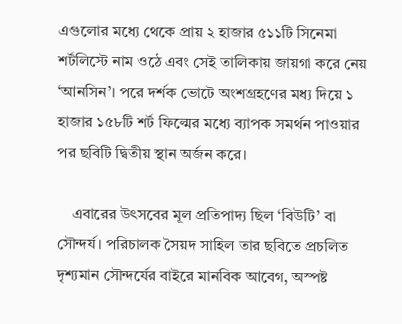এগুলোর মধ্যে থেকে প্রায় ২ হাজার ৫১১টি সিনেমা শর্টলিস্টে নাম ওঠে এবং সেই তালিকায় জায়গা করে নেয় ‘আনসিন’। পরে দর্শক ভোটে অংশগ্রহণের মধ্য দিয়ে ১ হাজার ১৫৮টি শর্ট ফিল্মের মধ্যে ব্যাপক সমর্থন পাওয়ার পর ছবিটি দ্বিতীয় স্থান অর্জন করে।

    এবারের উৎসবের মূল প্রতিপাদ্য ছিল ‘বিউটি’ বা সৌন্দর্য। পরিচালক সৈয়দ সাহিল তার ছবিতে প্রচলিত দৃশ্যমান সৌন্দর্যের বাইরে মানবিক আবেগ, অস্পষ্ট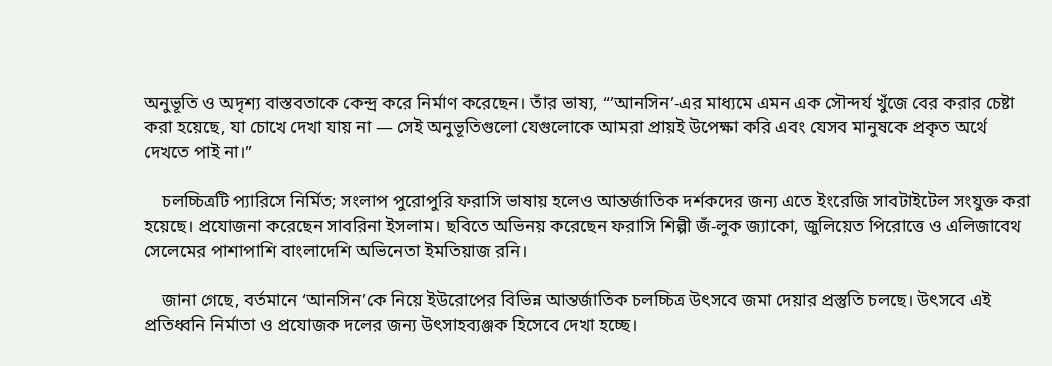অনুভূতি ও অদৃশ্য বাস্তবতাকে কেন্দ্র করে নির্মাণ করেছেন। তাঁর ভাষ্য, “’আনসিন’-এর মাধ্যমে এমন এক সৌন্দর্য খুঁজে বের করার চেষ্টা করা হয়েছে, যা চোখে দেখা যায় না — সেই অনুভূতিগুলো যেগুলোকে আমরা প্রায়ই উপেক্ষা করি এবং যেসব মানুষকে প্রকৃত অর্থে দেখতে পাই না।”

    চলচ্চিত্রটি প্যারিসে নির্মিত; সংলাপ পুরোপুরি ফরাসি ভাষায় হলেও আন্তর্জাতিক দর্শকদের জন্য এতে ইংরেজি সাবটাইটেল সংযুক্ত করা হয়েছে। প্রযোজনা করেছেন সাবরিনা ইসলাম। ছবিতে অভিনয় করেছেন ফরাসি শিল্পী জঁ-লুক জ্যাকো, জুলিয়েত পিরোত্তে ও এলিজাবেথ সেলেমের পাশাপাশি বাংলাদেশি অভিনেতা ইমতিয়াজ রনি।

    জানা গেছে, বর্তমানে ‘আনসিন’কে নিয়ে ইউরোপের বিভিন্ন আন্তর্জাতিক চলচ্চিত্র উৎসবে জমা দেয়ার প্রস্তুতি চলছে। উৎসবে এই প্রতিধ্বনি নির্মাতা ও প্রযোজক দলের জন্য উৎসাহব্যঞ্জক হিসেবে দেখা হচ্ছে।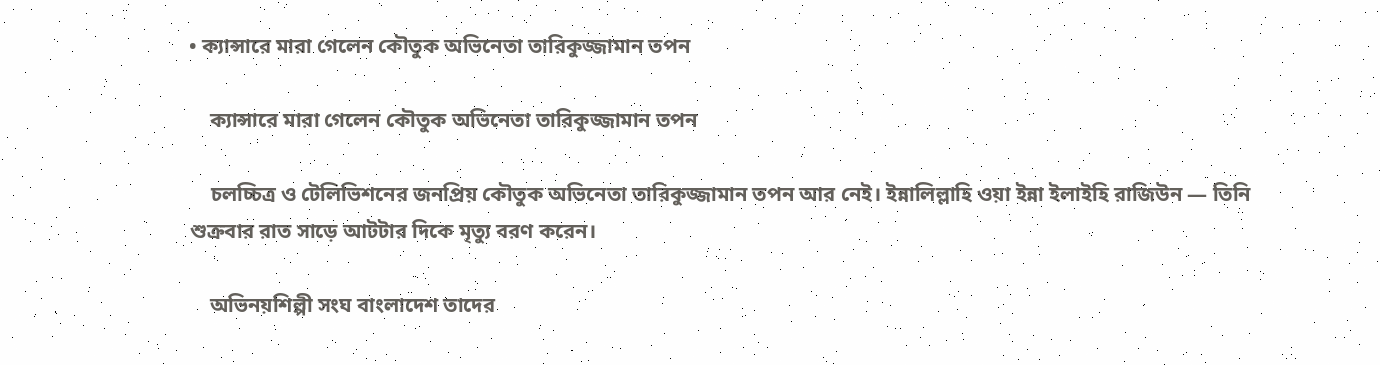• ক্যান্সারে মারা গেলেন কৌতুক অভিনেতা তারিকুজ্জামান তপন

    ক্যান্সারে মারা গেলেন কৌতুক অভিনেতা তারিকুজ্জামান তপন

    চলচ্চিত্র ও টেলিভিশনের জনপ্রিয় কৌতুক অভিনেতা তারিকুজ্জামান তপন আর নেই। ইন্নালিল্লাহি ওয়া ইন্না ইলাইহি রাজিউন — তিনি শুক্রবার রাত সাড়ে আটটার দিকে মৃত্যু বরণ করেন।

    অভিনয়শিল্পী সংঘ বাংলাদেশ তাদের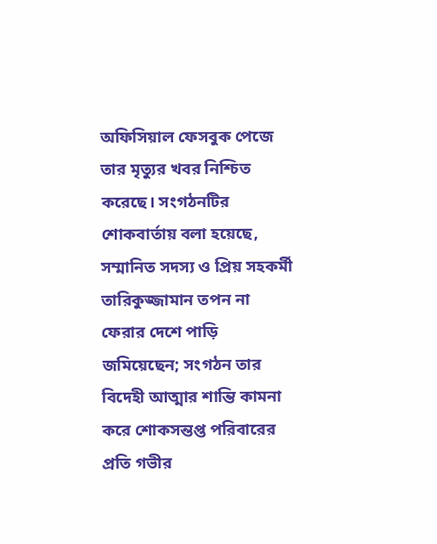অফিসিয়াল ফেসবুক পেজে তার মৃত্যুর খবর নিশ্চিত করেছে। সংগঠনটির শোকবার্তায় বলা হয়েছে, সম্মানিত সদস্য ও প্রিয় সহকর্মী তারিকুজ্জামান তপন না ফেরার দেশে পাড়ি জমিয়েছেন; সংগঠন তার বিদেহী আত্মার শান্তি কামনা করে শোকসন্তপ্ত পরিবারের প্রতি গভীর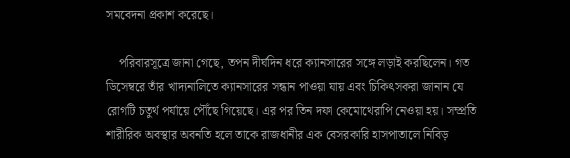সমবেদনা প্রকাশ করেছে।

    পরিবারসূত্রে জানা গেছে, তপন দীর্ঘদিন ধরে ক্যানসারের সঙ্গে লড়াই করছিলেন। গত ডিসেম্বরে তাঁর খাদ্যনালিতে ক্যানসারের সন্ধান পাওয়া যায় এবং চিকিৎসকরা জানান যে রোগটি চতুর্থ পর্যায়ে পৌঁছে গিয়েছে। এর পর তিন দফা কেমোথেরাপি নেওয়া হয়। সম্প্রতি শারীরিক অবস্থার অবনতি হলে তাকে রাজধানীর এক বেসরকারি হাসপাতালে নিবিড়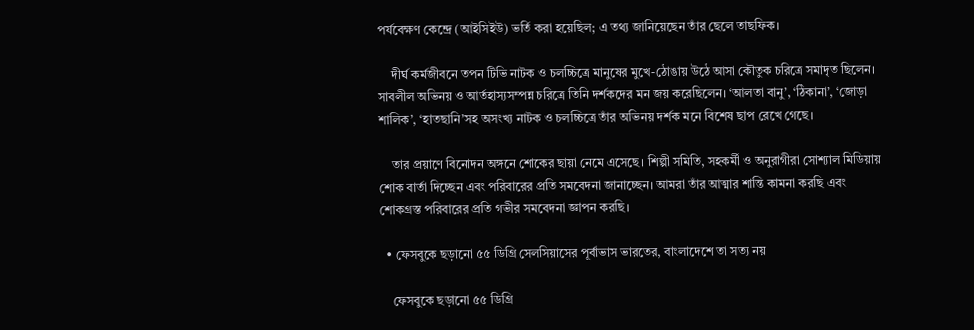পর্যবেক্ষণ কেন্দ্রে (আইসিইউ) ভর্তি করা হয়েছিল; এ তথ্য জানিয়েছেন তাঁর ছেলে তাছফিক।

    দীর্ঘ কর্মজীবনে তপন টিভি নাটক ও চলচ্চিত্রে মানুষের মুখে-ঠোঙায় উঠে আসা কৌতুক চরিত্রে সমাদৃত ছিলেন। সাবলীল অভিনয় ও আর্তহাস্যসম্পন্ন চরিত্রে তিনি দর্শকদের মন জয় করেছিলেন। ‘আলতা বানু’, ‘ঠিকানা’, ‘জোড়া শালিক’, ‘হাতছানি’সহ অসংখ্য নাটক ও চলচ্চিত্রে তাঁর অভিনয় দর্শক মনে বিশেষ ছাপ রেখে গেছে।

    তার প্রয়াণে বিনোদন অঙ্গনে শোকের ছায়া নেমে এসেছে। শিল্পী সমিতি, সহকর্মী ও অনুরাগীরা সোশ্যাল মিডিয়ায় শোক বার্তা দিচ্ছেন এবং পরিবারের প্রতি সমবেদনা জানাচ্ছেন। আমরা তাঁর আত্মার শান্তি কামনা করছি এবং শোকগ্রস্ত পরিবারের প্রতি গভীর সমবেদনা জ্ঞাপন করছি।

  • ফেসবুকে ছড়ানো ৫৫ ডিগ্রি সেলসিয়াসের পূর্বাভাস ভারতের, বাংলাদেশে তা সত্য নয়

    ফেসবুকে ছড়ানো ৫৫ ডিগ্রি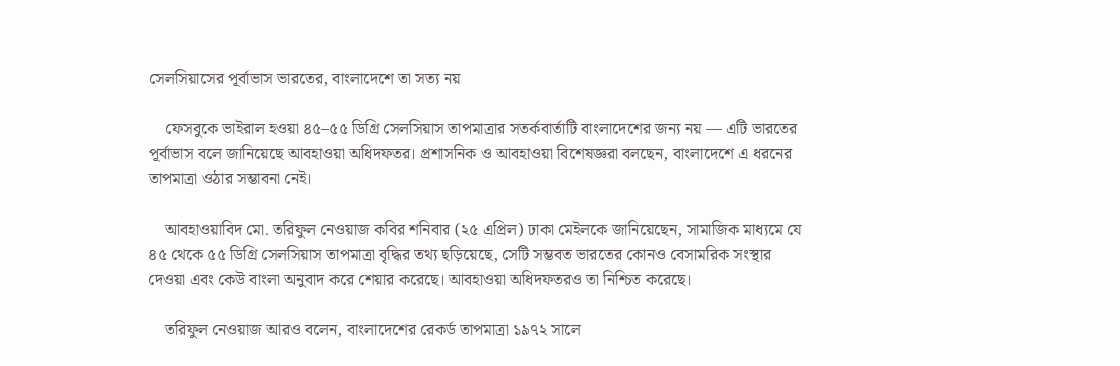সেলসিয়াসের পূর্বাভাস ভারতের, বাংলাদেশে তা সত্য নয়

    ফেসবুকে ভাইরাল হওয়া ৪৫–৫৫ ডিগ্রি সেলসিয়াস তাপমাত্রার সতর্কবার্তাটি বাংলাদেশের জন্য নয় — এটি ভারতের পূর্বাভাস বলে জানিয়েছে আবহাওয়া অধিদফতর। প্রশাসনিক ও আবহাওয়া বিশেষজ্ঞরা বলছেন, বাংলাদেশে এ ধরনের তাপমাত্রা ওঠার সম্ভাবনা নেই।

    আবহাওয়াবিদ মো. তরিফুল নেওয়াজ কবির শনিবার (২৫ এপ্রিল) ঢাকা মেইলকে জানিয়েছেন, সামাজিক মাধ্যমে যে ৪৫ থেকে ৫৫ ডিগ্রি সেলসিয়াস তাপমাত্রা বৃদ্ধির তথ্য ছড়িয়েছে, সেটি সম্ভবত ভারতের কোনও বেসামরিক সংস্থার দেওয়া এবং কেউ বাংলা অনুবাদ করে শেয়ার করেছে। আবহাওয়া অধিদফতরও তা নিশ্চিত করেছে।

    তরিফুল নেওয়াজ আরও বলেন, বাংলাদেশের রেকর্ড তাপমাত্রা ১৯৭২ সালে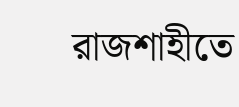রাজশাহীতে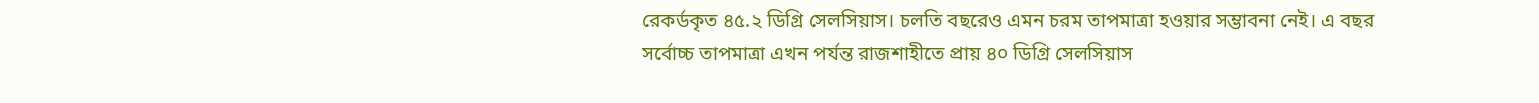রেকর্ডকৃত ৪৫.২ ডিগ্রি সেলসিয়াস। চলতি বছরেও এমন চরম তাপমাত্রা হওয়ার সম্ভাবনা নেই। এ বছর সর্বোচ্চ তাপমাত্রা এখন পর্যন্ত রাজশাহীতে প্রায় ৪০ ডিগ্রি সেলসিয়াস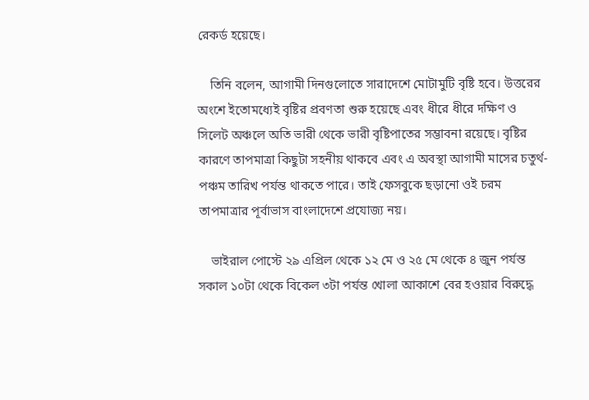রেকর্ড হয়েছে।

    তিনি বলেন, আগামী দিনগুলোতে সারাদেশে মোটামুটি বৃষ্টি হবে। উত্তরের অংশে ইতোমধ্যেই বৃষ্টির প্রবণতা শুরু হয়েছে এবং ধীরে ধীরে দক্ষিণ ও সিলেট অঞ্চলে অতি ভারী থেকে ভারী বৃষ্টিপাতের সম্ভাবনা রয়েছে। বৃষ্টির কারণে তাপমাত্রা কিছুটা সহনীয় থাকবে এবং এ অবস্থা আগামী মাসের চতুর্থ-পঞ্চম তারিখ পর্যন্ত থাকতে পারে। তাই ফেসবুকে ছড়ানো ওই চরম তাপমাত্রার পূর্বাভাস বাংলাদেশে প্রযোজ্য নয়।

    ভাইরাল পোস্টে ২৯ এপ্রিল থেকে ১২ মে ও ২৫ মে থেকে ৪ জুন পর্যন্ত সকাল ১০টা থেকে বিকেল ৩টা পর্যন্ত খোলা আকাশে বের হওয়ার বিরুদ্ধে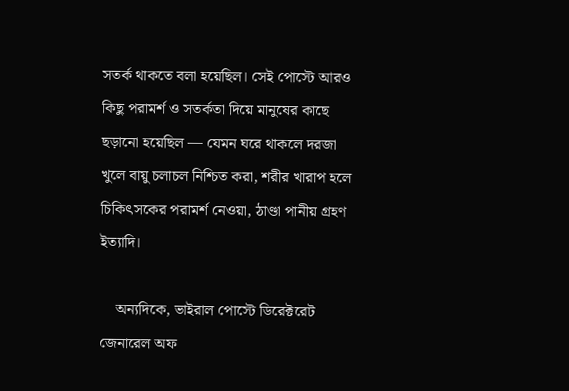সতর্ক থাকতে বলা হয়েছিল। সেই পোস্টে আরও কিছু পরামর্শ ও সতর্কতা দিয়ে মানুষের কাছে ছড়ানো হয়েছিল — যেমন ঘরে থাকলে দরজা খুলে বায়ু চলাচল নিশ্চিত করা, শরীর খারাপ হলে চিকিৎসকের পরামর্শ নেওয়া, ঠাণ্ডা পানীয় গ্রহণ ইত্যাদি।

    অন্যদিকে, ভাইরাল পোস্টে ডিরেক্টরেট জেনারেল অফ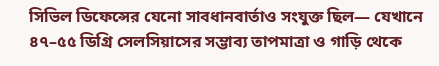সিভিল ডিফেন্সের যেনো সাবধানবার্তাও সংযুক্ত ছিল— যেখানে ৪৭–৫৫ ডিগ্রি সেলসিয়াসের সম্ভাব্য তাপমাত্রা ও গাড়ি থেকে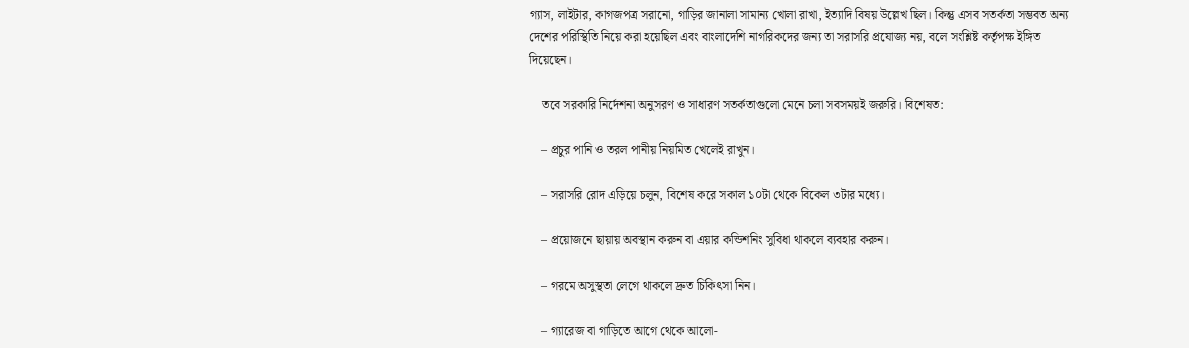গ্যাস, লাইটার, কাগজপত্র সরানো, গাড়ির জানালা সামান্য খোলা রাখা, ইত্যাদি বিষয় উল্লেখ ছিল। কিন্তু এসব সতর্কতা সম্ভবত অন্য দেশের পরিস্থিতি নিয়ে করা হয়েছিল এবং বাংলাদেশি নাগরিকদের জন্য তা সরাসরি প্রযোজ্য নয়, বলে সংশ্লিষ্ট কর্তৃপক্ষ ইঙ্গিত দিয়েছেন।

    তবে সরকারি নির্দেশনা অনুসরণ ও সাধারণ সতর্কতাগুলো মেনে চলা সবসময়ই জরুরি। বিশেষত:

    – প্রচুর পানি ও তরল পানীয় নিয়মিত খেলেই রাখুন।

    – সরাসরি রোদ এড়িয়ে চলুন, বিশেষ করে সকাল ১০টা থেকে বিকেল ৩টার মধ্যে।

    – প্রয়োজনে ছায়ায় অবস্থান করুন বা এয়ার কন্ডিশনিং সুবিধা থাকলে ব্যবহার করুন।

    – গরমে অসুস্থতা লেগে থাকলে দ্রুত চিকিৎসা নিন।

    – গ্যারেজ বা গাড়িতে আগে থেকে আলো-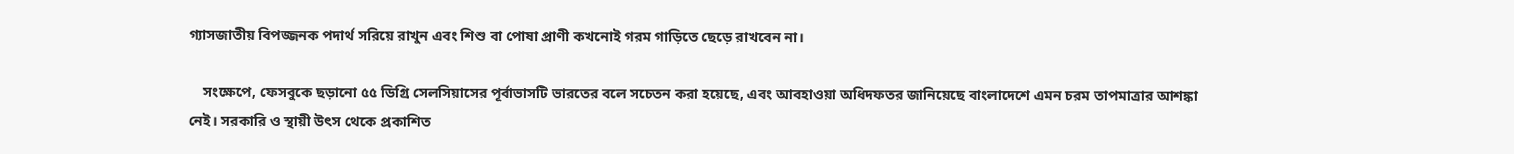গ্যাসজাতীয় বিপজ্জনক পদার্থ সরিয়ে রাখুন এবং শিশু বা পোষা প্রাণী কখনোই গরম গাড়িতে ছেড়ে রাখবেন না।

    সংক্ষেপে, ফেসবুকে ছড়ানো ৫৫ ডিগ্রি সেলসিয়াসের পূর্বাভাসটি ভারতের বলে সচেতন করা হয়েছে, এবং আবহাওয়া অধিদফতর জানিয়েছে বাংলাদেশে এমন চরম তাপমাত্রার আশঙ্কা নেই। সরকারি ও স্থায়ী উৎস থেকে প্রকাশিত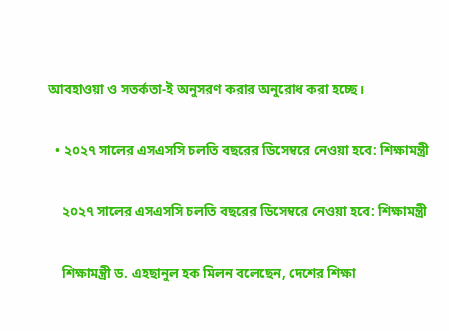আবহাওয়া ও সতর্কতা-ই অনুসরণ করার অনুরোধ করা হচ্ছে।

  • ২০২৭ সালের এসএসসি চলতি বছরের ডিসেম্বরে নেওয়া হবে: শিক্ষামন্ত্রী

    ২০২৭ সালের এসএসসি চলতি বছরের ডিসেম্বরে নেওয়া হবে: শিক্ষামন্ত্রী

    শিক্ষামন্ত্রী ড. এহছানুল হক মিলন বলেছেন, দেশের শিক্ষা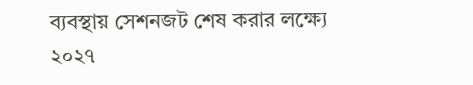ব্যবস্থায় সেশনজট শেষ করার লক্ষ্যে ২০২৭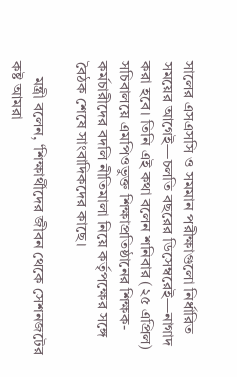সালের এসএসসি ও সমমান পরীক্ষাগুলো নির্ধারিত সময়ের আগেই—চলতি বছরের ডিসেম্বরেই—নাগাদ করা হবে। তিনি এই কথা বলেন শনিবার (২৫ এপ্রিল) সচিবালয়ে এমপিওভুক্ত শিক্ষাপ্রতিষ্ঠানের শিক্ষক-কর্মচারীদের বদলি নীতিমালা নিয়ে কর্তৃপক্ষের সঙ্গে বৈঠক শেষে সাংবাদিকদের কাছে।

    মন্ত্রী বলেন, ‘শিক্ষার্থীদের জীবন থেকে সেশনজটের কষ্ট আমরা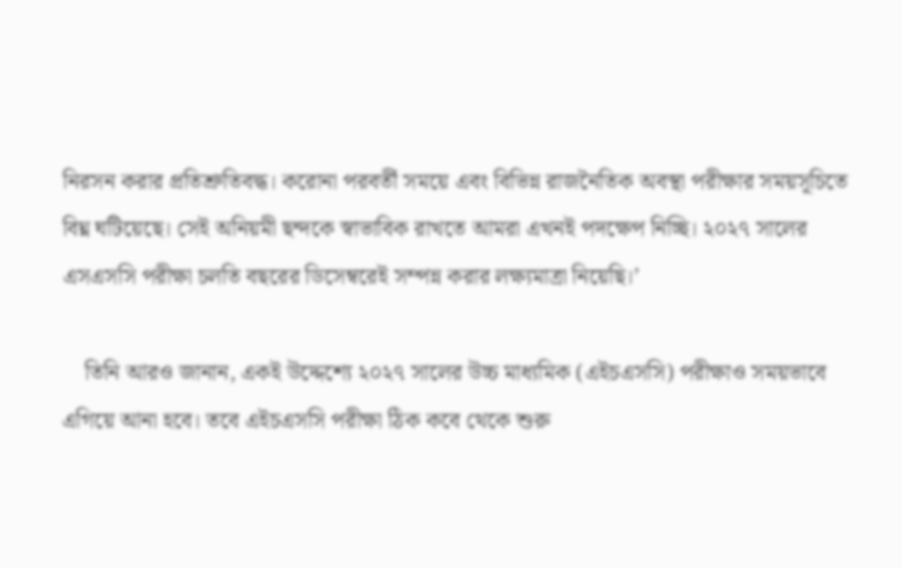নিরসন করার প্রতিশ্রুতিবদ্ধ। করোনা পরবর্তী সময়ে এবং বিভিন্ন রাজনৈতিক অবস্থা পরীক্ষার সময়সূচিতে বিঘ্ন ঘটিয়েছে। সেই অনিয়মী ছন্দকে স্বাভাবিক রাখতে আমরা এখনই পদক্ষেপ নিচ্ছি। ২০২৭ সালের এসএসসি পরীক্ষা চলতি বছরের ডিসেম্বরেই সম্পন্ন করার লক্ষ্যমাত্রা নিয়েছি।’

    তিনি আরও জানান, একই উদ্দেশ্যে ২০২৭ সালের উচ্চ মাধ্যমিক (এইচএসসি) পরীক্ষাও সময়ভাবে এগিয়ে আনা হবে। তবে এইচএসসি পরীক্ষা ঠিক কবে থেকে শুরু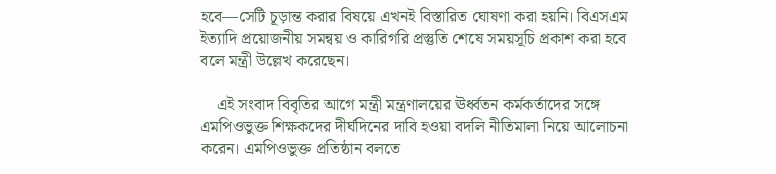হবে—সেটি চূড়ান্ত করার বিষয়ে এখনই বিস্তারিত ঘোষণা করা হয়নি। বিএসএম ইত্যাদি প্রয়োজনীয় সমন্বয় ও কারিগরি প্রস্তুতি শেষে সময়সূচি প্রকাশ করা হবে বলে মন্ত্রী উল্লেখ করেছেন।

    এই সংবাদ বিবৃতির আগে মন্ত্রী মন্ত্রণালয়ের ঊর্ধ্বতন কর্মকর্তাদের সঙ্গে এমপিওভুক্ত শিক্ষকদের দীর্ঘদিনের দাবি হওয়া বদলি নীতিমালা নিয়ে আলোচনা করেন। এমপিওভুক্ত প্রতিষ্ঠান বলতে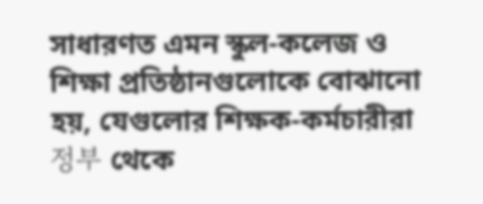সাধারণত এমন স্কুল-কলেজ ও শিক্ষা প্রতিষ্ঠানগুলোকে বোঝানো হয়, যেগুলোর শিক্ষক-কর্মচারীরা 정부 থেকে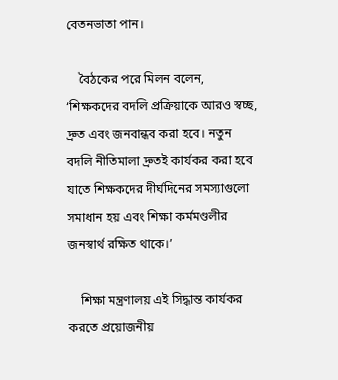বেতনভাতা পান।

    বৈঠকের পরে মিলন বলেন, ‘শিক্ষকদের বদলি প্রক্রিয়াকে আরও স্বচ্ছ, দ্রুত এবং জনবান্ধব করা হবে। নতুন বদলি নীতিমালা দ্রুতই কার্যকর করা হবে যাতে শিক্ষকদের দীর্ঘদিনের সমস্যাগুলো সমাধান হয় এবং শিক্ষা কর্মমণ্ডলীর জনস্বার্থ রক্ষিত থাকে।’

    শিক্ষা মন্ত্রণালয় এই সিদ্ধান্ত কার্যকর করতে প্রয়োজনীয়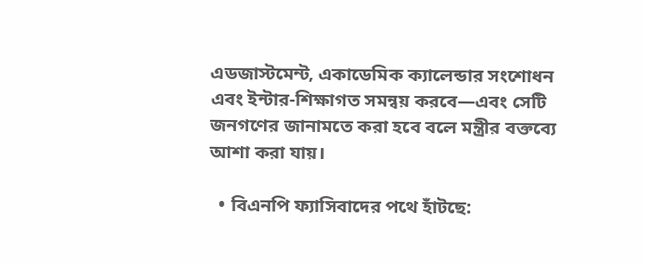এডজাস্টমেন্ট, একাডেমিক ক্যালেন্ডার সংশোধন এবং ইন্টার-শিক্ষাগত সমন্বয় করবে—এবং সেটি জনগণের জানামতে করা হবে বলে মন্ত্রীর বক্তব্যে আশা করা যায়।

  • বিএনপি ফ্যাসিবাদের পথে হাঁটছে: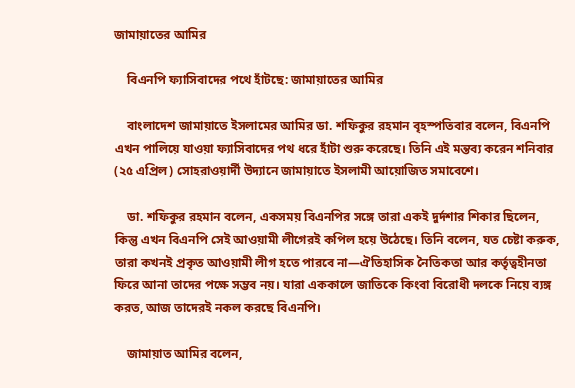জামায়াতের আমির

    বিএনপি ফ্যাসিবাদের পথে হাঁটছে: জামায়াতের আমির

    বাংলাদেশ জামায়াতে ইসলামের আমির ডা. শফিকুর রহমান বৃহস্পতিবার বলেন, বিএনপি এখন পালিয়ে যাওয়া ফ্যাসিবাদের পথ ধরে হাঁটা শুরু করেছে। তিনি এই মন্তব্য করেন শনিবার (২৫ এপ্রিল) সোহরাওয়ার্দী উদ্যানে জামায়াতে ইসলামী আয়োজিত সমাবেশে।

    ডা. শফিকুর রহমান বলেন, একসময় বিএনপির সঙ্গে তারা একই দুর্দশার শিকার ছিলেন, কিন্তু এখন বিএনপি সেই আওয়ামী লীগেরই কপিল হয়ে উঠেছে। তিনি বলেন, যত চেষ্টা করুক, তারা কখনই প্রকৃত আওয়ামী লীগ হতে পারবে না—ঐতিহাসিক নৈতিকতা আর কর্তৃত্বহীনতা ফিরে আনা তাদের পক্ষে সম্ভব নয়। যারা এককালে জাতিকে কিংবা বিরোধী দলকে নিয়ে ব্যঙ্গ করত, আজ তাদেরই নকল করছে বিএনপি।

    জামায়াত আমির বলেন,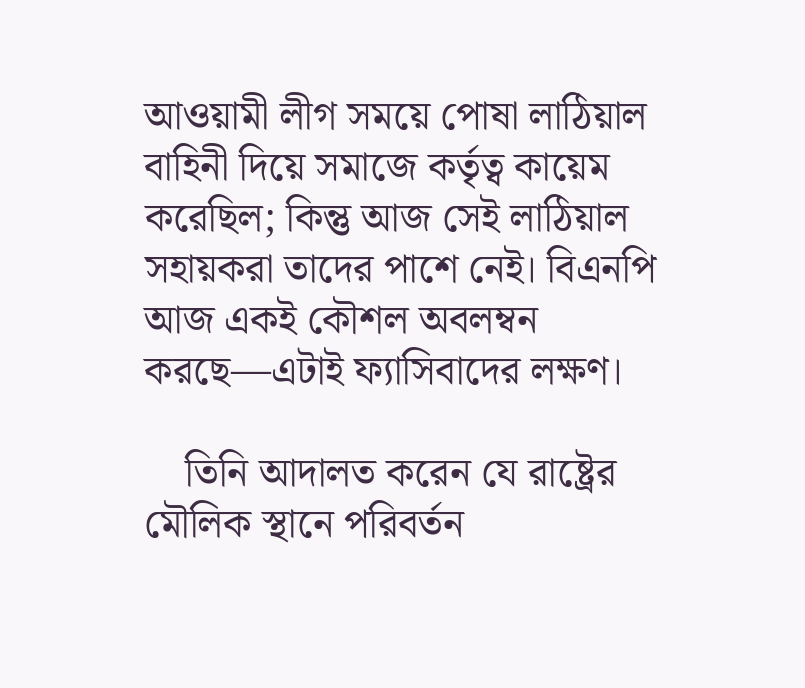আওয়ামী লীগ সময়ে পোষা লাঠিয়াল বাহিনী দিয়ে সমাজে কর্তৃত্ব কায়েম করেছিল; কিন্তু আজ সেই লাঠিয়াল সহায়করা তাদের পাশে নেই। বিএনপি আজ একই কৌশল অবলম্বন করছে—এটাই ফ্যাসিবাদের লক্ষণ।

    তিনি আদালত করেন যে রাষ্ট্রের মৌলিক স্থানে পরিবর্তন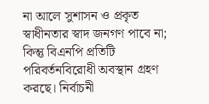না আলে সুশাসন ও প্রকৃত স্বাধীনতার স্বাদ জনগণ পাবে না; কিন্তু বিএনপি প্রতিটি পরিবর্তনবিরোধী অবস্থান গ্রহণ করছে। নির্বাচনী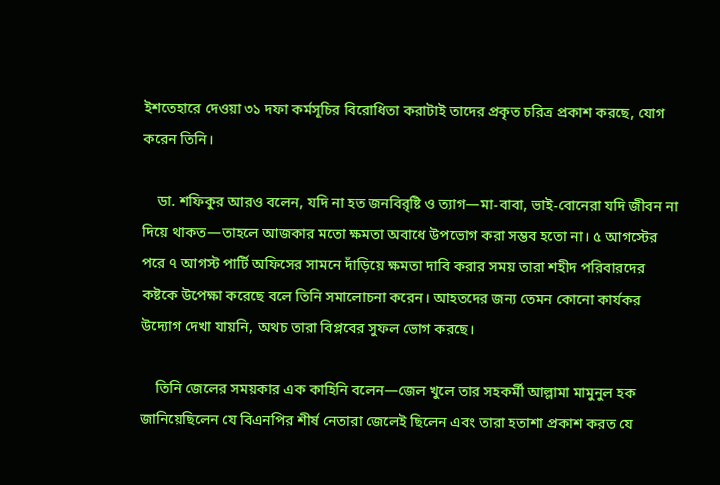ইশতেহারে দেওয়া ৩১ দফা কর্মসূচির বিরোধিতা করাটাই তাদের প্রকৃত চরিত্র প্রকাশ করছে, যোগ করেন তিনি।

    ডা. শফিকুর আরও বলেন, যদি না হত জনবিরৃষ্টি ও ত্যাগ—মা-বাবা, ভাই-বোনেরা যদি জীবন না দিয়ে থাকত—তাহলে আজকার মতো ক্ষমতা অবাধে উপভোগ করা সম্ভব হতো না। ৫ আগস্টের পরে ৭ আগস্ট পার্টি অফিসের সামনে দাঁড়িয়ে ক্ষমতা দাবি করার সময় তারা শহীদ পরিবারদের কষ্টকে উপেক্ষা করেছে বলে তিনি সমালোচনা করেন। আহতদের জন্য তেমন কোনো কার্যকর উদ্যোগ দেখা যায়নি, অথচ তারা বিপ্লবের সুফল ভোগ করছে।

    তিনি জেলের সময়কার এক কাহিনি বলেন—জেল খুলে তার সহকর্মী আল্লামা মামুনুল হক জানিয়েছিলেন যে বিএনপির শীর্ষ নেতারা জেলেই ছিলেন এবং তারা হতাশা প্রকাশ করত যে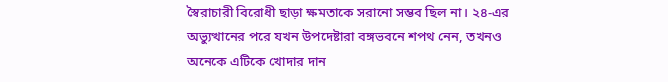স্বৈরাচারী বিরোধী ছাড়া ক্ষমতাকে সরানো সম্ভব ছিল না। ২৪-এর অভ্যুত্থানের পরে যখন উপদেষ্টারা বঙ্গভবনে শপথ নেন, তখনও অনেকে এটিকে খোদার দান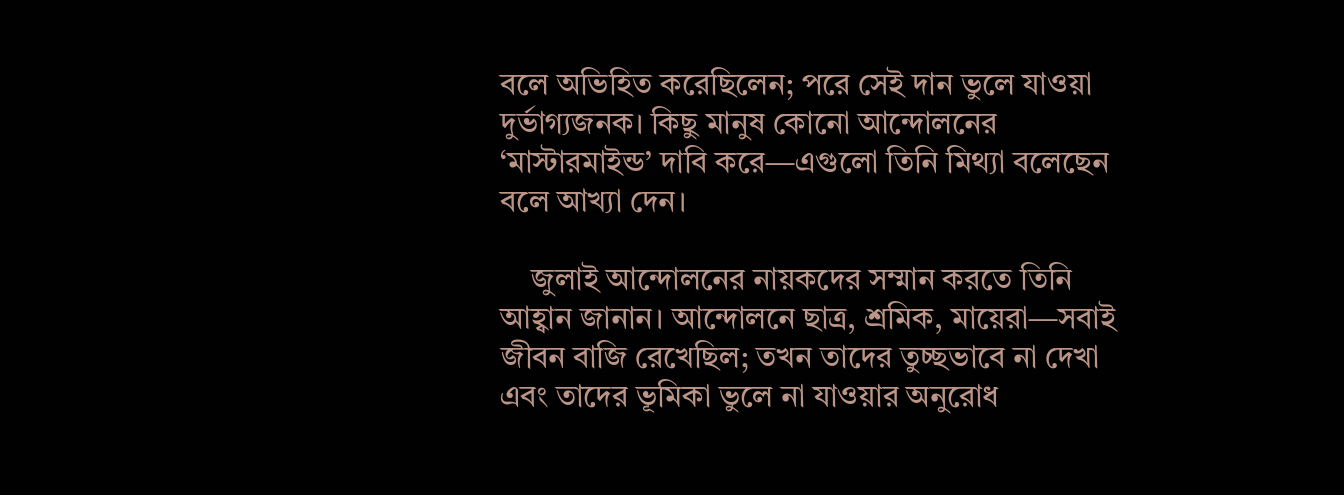বলে অভিহিত করেছিলেন; পরে সেই দান ভুলে যাওয়া দুর্ভাগ্যজনক। কিছু মানুষ কোনো আন্দোলনের ‘মাস্টারমাইন্ড’ দাবি করে—এগুলো তিনি মিথ্যা বলেছেন বলে আখ্যা দেন।

    জুলাই আন্দোলনের নায়কদের সম্মান করতে তিনি আহ্বান জানান। আন্দোলনে ছাত্র, শ্রমিক, মায়েরা—সবাই জীবন বাজি রেখেছিল; তখন তাদের তুচ্ছভাবে না দেখা এবং তাদের ভূমিকা ভুলে না যাওয়ার অনুরোধ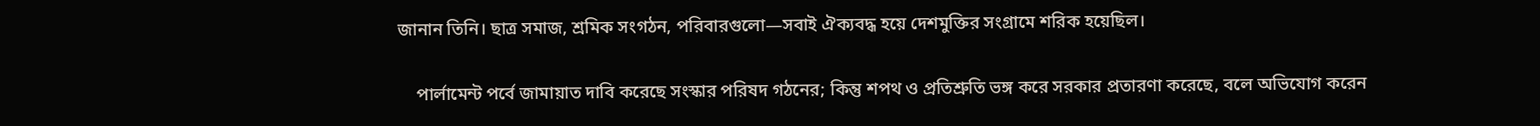জানান তিনি। ছাত্র সমাজ, শ্রমিক সংগঠন, পরিবারগুলো—সবাই ঐক্যবদ্ধ হয়ে দেশমুক্তির সংগ্রামে শরিক হয়েছিল।

    পার্লামেন্ট পর্বে জামায়াত দাবি করেছে সংস্কার পরিষদ গঠনের; কিন্তু শপথ ও প্রতিশ্রুতি ভঙ্গ করে সরকার প্রতারণা করেছে, বলে অভিযোগ করেন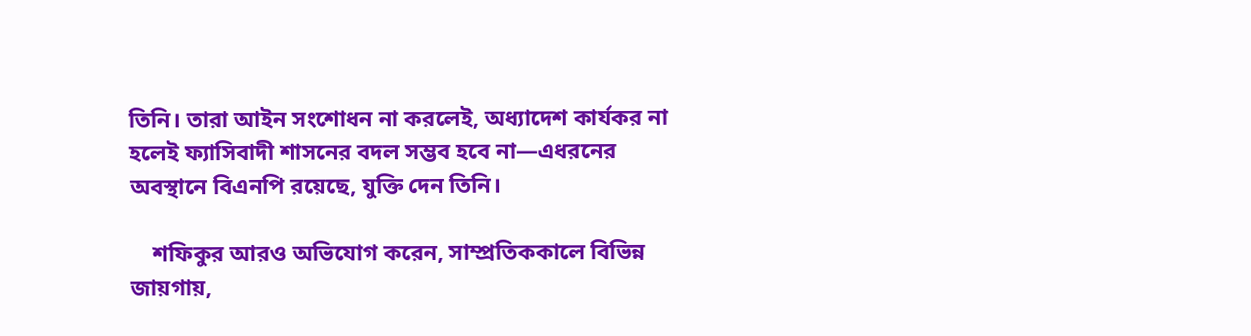তিনি। তারা আইন সংশোধন না করলেই, অধ্যাদেশ কার্যকর না হলেই ফ্যাসিবাদী শাসনের বদল সম্ভব হবে না—এধরনের অবস্থানে বিএনপি রয়েছে, যুক্তি দেন তিনি।

    শফিকুর আরও অভিযোগ করেন, সাম্প্রতিককালে বিভিন্ন জায়গায়,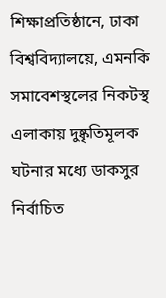শিক্ষাপ্রতিষ্ঠানে, ঢাকা বিশ্ববিদ্যালয়ে, এমনকি সমাবেশস্থলের নিকটস্থ এলাকায় দুষ্কৃতিমূলক ঘটনার মধ্যে ডাকসুর নির্বাচিত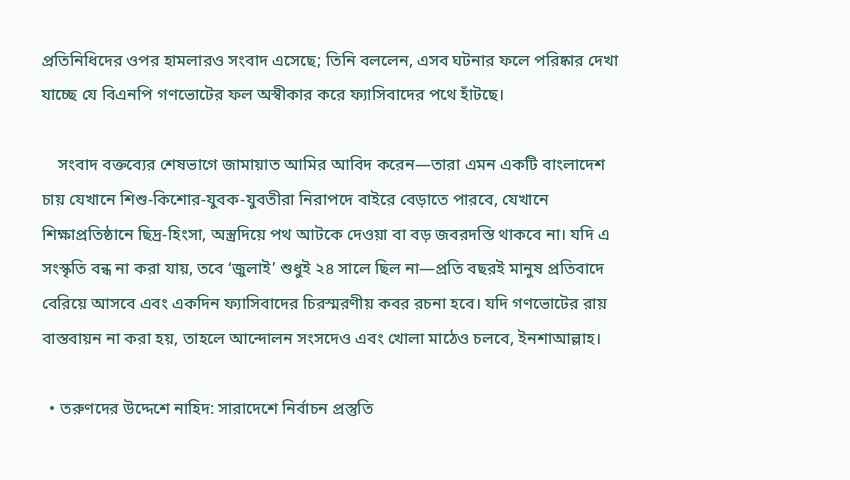প্রতিনিধিদের ওপর হামলারও সংবাদ এসেছে; তিনি বললেন, এসব ঘটনার ফলে পরিষ্কার দেখা যাচ্ছে যে বিএনপি গণভোটের ফল অস্বীকার করে ফ্যাসিবাদের পথে হাঁটছে।

    সংবাদ বক্তব্যের শেষভাগে জামায়াত আমির আবিদ করেন—তারা এমন একটি বাংলাদেশ চায় যেখানে শিশু-কিশোর-যুবক-যুবতীরা নিরাপদে বাইরে বেড়াতে পারবে, যেখানে শিক্ষাপ্রতিষ্ঠানে ছিদ্র-হিংসা, অস্ত্রদিয়ে পথ আটকে দেওয়া বা বড় জবরদস্তি থাকবে না। যদি এ সংস্কৃতি বন্ধ না করা যায়, তবে ‘জুলাই’ শুধুই ২৪ সালে ছিল না—প্রতি বছরই মানুষ প্রতিবাদে বেরিয়ে আসবে এবং একদিন ফ্যাসিবাদের চিরস্মরণীয় কবর রচনা হবে। যদি গণভোটের রায় বাস্তবায়ন না করা হয়, তাহলে আন্দোলন সংসদেও এবং খোলা মাঠেও চলবে, ইনশাআল্লাহ।

  • তরুণদের উদ্দেশে নাহিদ: সারাদেশে নির্বাচন প্রস্তুতি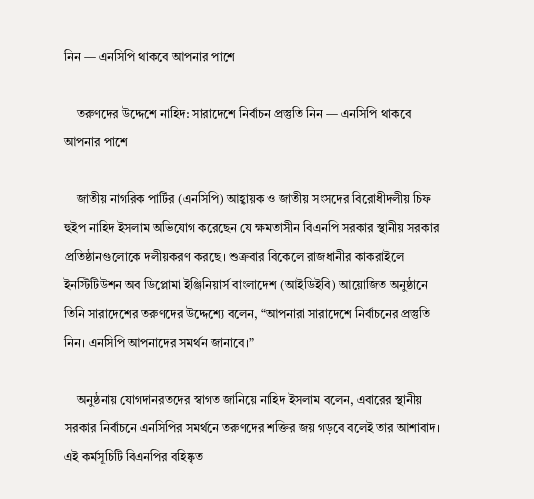নিন — এনসিপি থাকবে আপনার পাশে

    তরুণদের উদ্দেশে নাহিদ: সারাদেশে নির্বাচন প্রস্তুতি নিন — এনসিপি থাকবে আপনার পাশে

    জাতীয় নাগরিক পার্টির (এনসিপি) আহ্বায়ক ও জাতীয় সংসদের বিরোধীদলীয় চিফ হুইপ নাহিদ ইসলাম অভিযোগ করেছেন যে ক্ষমতাসীন বিএনপি সরকার স্থানীয় সরকার প্রতিষ্ঠানগুলোকে দলীয়করণ করছে। শুক্রবার বিকেলে রাজধানীর কাকরাইলে ইনস্টিটিউশন অব ডিপ্লোমা ইঞ্জিনিয়ার্স বাংলাদেশ (আইডিইবি) আয়োজিত অনুষ্ঠানে তিনি সারাদেশের তরুণদের উদ্দেশ্যে বলেন, “আপনারা সারাদেশে নির্বাচনের প্রস্তুতি নিন। এনসিপি আপনাদের সমর্থন জানাবে।”

    অনুষ্ঠনায় যোগদানরতদের স্বাগত জানিয়ে নাহিদ ইসলাম বলেন, এবারের স্থানীয় সরকার নির্বাচনে এনসিপির সমর্থনে তরুণদের শক্তির জয় গড়বে বলেই তার আশাবাদ। এই কর্মসূচিটি বিএনপির বহিষ্কৃত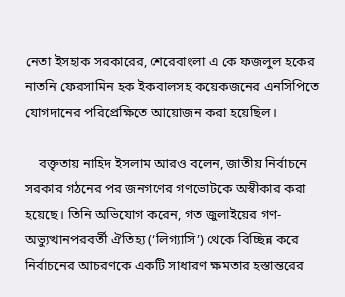নেতা ইসহাক সরকারের, শেরেবাংলা এ কে ফজলুল হকের নাতনি ফেরসামিন হক ইকবালসহ কয়েকজনের এনসিপিতে যোগদানের পরিপ্রেক্ষিতে আয়োজন করা হয়েছিল।

    বক্তৃতায় নাহিদ ইসলাম আরও বলেন, জাতীয় নির্বাচনে সরকার গঠনের পর জনগণের গণভোটকে অস্বীকার করা হয়েছে। তিনি অভিযোগ করেন, গত জুলাইয়ের গণ-অভ্যুত্থানপরবর্তী ঐতিহ্য (‘লিগ্যাসি’) থেকে বিচ্ছিন্ন করে নির্বাচনের আচরণকে একটি সাধারণ ক্ষমতার হস্তান্তরের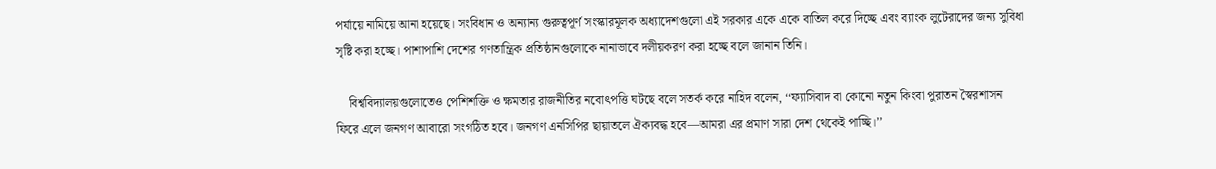পর্যায়ে নামিয়ে আনা হয়েছে। সংবিধান ও অন্যান্য গুরুত্বপূর্ণ সংস্কারমূলক অধ্যাদেশগুলো এই সরকার একে একে বাতিল করে দিচ্ছে এবং ব্যাংক লুটেরাদের জন্য সুবিধা সৃষ্টি করা হচ্ছে। পাশাপাশি দেশের গণতান্ত্রিক প্রতিষ্ঠানগুলোকে নানাভাবে দলীয়করণ করা হচ্ছে বলে জানান তিনি।

    বিশ্ববিদ্যালয়গুলোতেও পেশিশক্তি ও ক্ষমতার রাজনীতির নবোৎপত্তি ঘটছে বলে সতর্ক করে নাহিদ বলেন, ‘‘ফ্যাসিবাদ বা কোনো নতুন কিংবা পুরাতন স্বৈরশাসন ফিরে এলে জনগণ আবারো সংগঠিত হবে। জনগণ এনসিপির ছায়াতলে ঐক্যবদ্ধ হবে—আমরা এর প্রমাণ সারা দেশ থেকেই পাচ্ছি।’’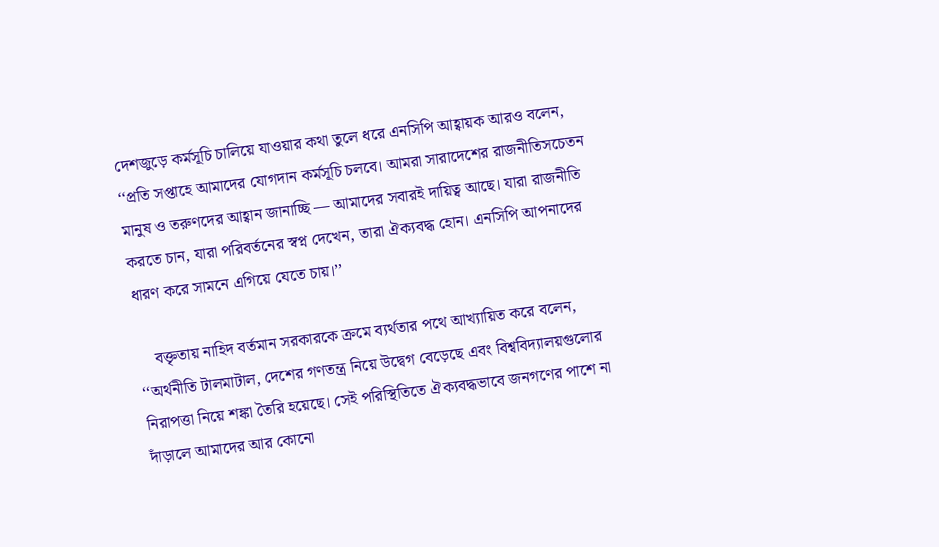দেশজুড়ে কর্মসূচি চালিয়ে যাওয়ার কথা তুলে ধরে এনসিপি আহ্বায়ক আরও বলেন, ‘‘প্রতি সপ্তাহে আমাদের যোগদান কর্মসূচি চলবে। আমরা সারাদেশের রাজনীতিসচেতন মানুষ ও তরুণদের আহ্বান জানাচ্ছি — আমাদের সবারই দায়িত্ব আছে। যারা রাজনীতি করতে চান, যারা পরিবর্তনের স্বপ্ন দেখেন, তারা ঐক্যবদ্ধ হোন। এনসিপি আপনাদের ধারণ করে সামনে এগিয়ে যেতে চায়।’’

    বক্তৃতায় নাহিদ বর্তমান সরকারকে ক্রমে ব্যর্থতার পথে আখ্যায়িত করে বলেন, ‘‘অর্থনীতি টালমাটাল, দেশের গণতন্ত্র নিয়ে উদ্বেগ বেড়েছে এবং বিশ্ববিদ্যালয়গুলোর নিরাপত্তা নিয়ে শঙ্কা তৈরি হয়েছে। সেই পরিস্থিতিতে ঐক্যবদ্ধভাবে জনগণের পাশে না দাঁড়ালে আমাদের আর কোনো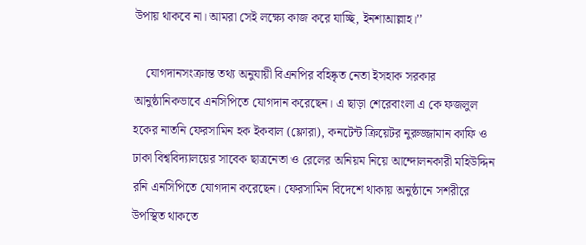উপায় থাকবে না। আমরা সেই লক্ষ্যে কাজ করে যাচ্ছি, ইনশাআল্লাহ।’’

    যোগদানসংক্রান্ত তথ্য অনুযায়ী বিএনপির বহিষ্কৃত নেতা ইসহাক সরকার আনুষ্ঠানিকভাবে এনসিপিতে যোগদান করেছেন। এ ছাড়া শেরেবাংলা এ কে ফজলুল হকের নাতনি ফেরসামিন হক ইকবাল (ফ্লোরা), কনটেন্ট ক্রিয়েটর নুরুজ্জামান কাফি ও ঢাকা বিশ্ববিদ্যালয়ের সাবেক ছাত্রনেতা ও রেলের অনিয়ম নিয়ে আন্দোলনকারী মহিউদ্দিন রনি এনসিপিতে যোগদান করেছেন। ফেরসামিন বিদেশে থাকায় অনুষ্ঠানে সশরীরে উপস্থিত থাকতে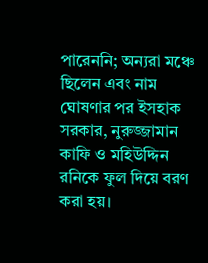পারেননি; অন্যরা মঞ্চে ছিলেন এবং নাম ঘোষণার পর ইসহাক সরকার, নুরুজ্জামান কাফি ও মহিউদ্দিন রনিকে ফুল দিয়ে বরণ করা হয়।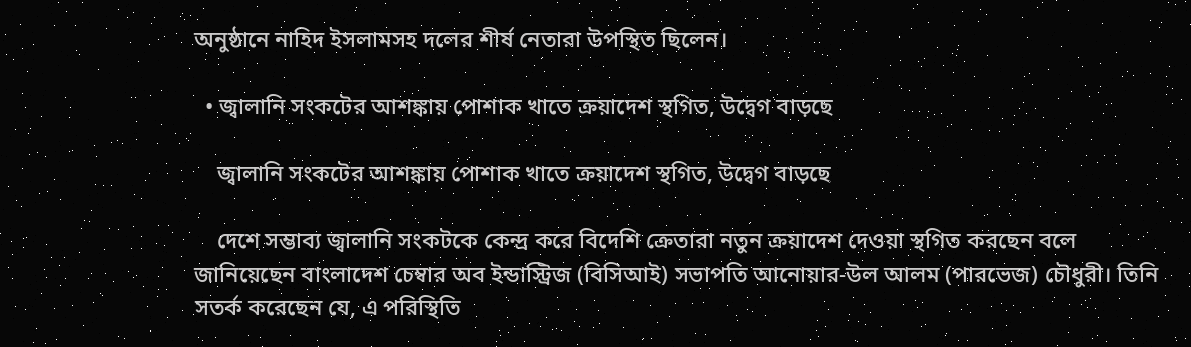অনুষ্ঠানে নাহিদ ইসলামসহ দলের শীর্ষ নেতারা উপস্থিত ছিলেন।

  • জ্বালানি সংকটের আশঙ্কায় পোশাক খাতে ক্রয়াদেশ স্থগিত, উদ্বেগ বাড়ছে

    জ্বালানি সংকটের আশঙ্কায় পোশাক খাতে ক্রয়াদেশ স্থগিত, উদ্বেগ বাড়ছে

    দেশে সম্ভাব্য জ্বালানি সংকটকে কেন্দ্র করে বিদেশি ক্রেতারা নতুন ক্রয়াদেশ দেওয়া স্থগিত করছেন বলে জানিয়েছেন বাংলাদেশ চেম্বার অব ইন্ডাস্ট্রিজ (বিসিআই) সভাপতি আনোয়ার-উল আলম (পারভেজ) চৌধুরী। তিনি সতর্ক করেছেন যে, এ পরিস্থিতি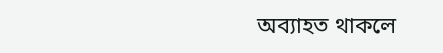অব্যাহত থাকলে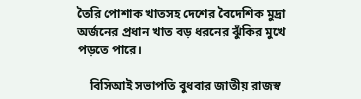তৈরি পোশাক খাতসহ দেশের বৈদেশিক মুদ্রা অর্জনের প্রধান খাত বড় ধরনের ঝুঁকির মুখে পড়তে পারে।

    বিসিআই সভাপতি বুধবার জাতীয় রাজস্ব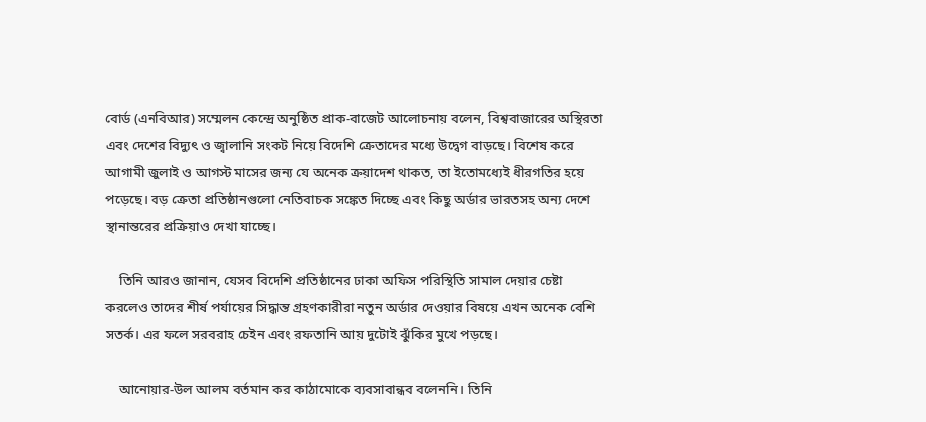বোর্ড (এনবিআর) সম্মেলন কেন্দ্রে অনুষ্ঠিত প্রাক-বাজেট আলোচনায় বলেন, বিশ্ববাজারের অস্থিরতা এবং দেশের বিদ্যুৎ ও জ্বালানি সংকট নিয়ে বিদেশি ক্রেতাদের মধ্যে উদ্বেগ বাড়ছে। বিশেষ করে আগামী জুলাই ও আগস্ট মাসের জন্য যে অনেক ক্রয়াদেশ থাকত, তা ইতোমধ্যেই ধীরগতির হয়ে পড়েছে। বড় ক্রেতা প্রতিষ্ঠানগুলো নেতিবাচক সঙ্কেত দিচ্ছে এবং কিছু অর্ডার ভারতসহ অন্য দেশে স্থানান্তরের প্রক্রিয়াও দেখা যাচ্ছে।

    তিনি আরও জানান, যেসব বিদেশি প্রতিষ্ঠানের ঢাকা অফিস পরিস্থিতি সামাল দেয়ার চেষ্টা করলেও তাদের শীর্ষ পর্যায়ের সিদ্ধান্ত গ্রহণকারীরা নতুন অর্ডার দেওয়ার বিষয়ে এখন অনেক বেশি সতর্ক। এর ফলে সরবরাহ চেইন এবং রফতানি আয় দুটোই ঝুঁকির মুখে পড়ছে।

    আনোয়ার-উল আলম বর্তমান কর কাঠামোকে ব্যবসাবান্ধব বলেননি। তিনি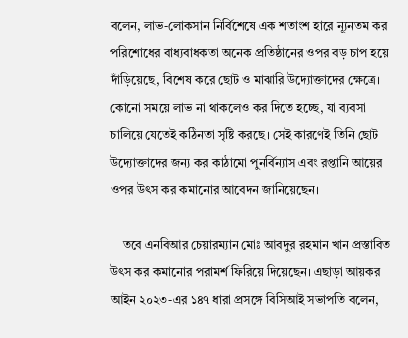বলেন, লাভ-লোকসান নির্বিশেষে এক শতাংশ হারে ন্যূনতম কর পরিশোধের বাধ্যবাধকতা অনেক প্রতিষ্ঠানের ওপর বড় চাপ হয়ে দাঁড়িয়েছে, বিশেষ করে ছোট ও মাঝারি উদ্যোক্তাদের ক্ষেত্রে। কোনো সময়ে লাভ না থাকলেও কর দিতে হচ্ছে, যা ব্যবসা চালিয়ে যেতেই কঠিনতা সৃষ্টি করছে। সেই কারণেই তিনি ছোট উদ্যোক্তাদের জন্য কর কাঠামো পুনর্বিন্যাস এবং রপ্তানি আয়ের ওপর উৎস কর কমানোর আবেদন জানিয়েছেন।

    তবে এনবিআর চেয়ারম্যান মোঃ আবদুর রহমান খান প্রস্তাবিত উৎস কর কমানোর পরামর্শ ফিরিয়ে দিয়েছেন। এছাড়া আয়কর আইন ২০২৩-এর ১৪৭ ধারা প্রসঙ্গে বিসিআই সভাপতি বলেন,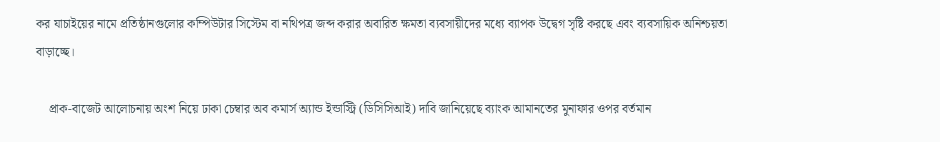কর যাচাইয়ের নামে প্রতিষ্ঠানগুলোর কম্পিউটার সিস্টেম বা নথিপত্র জব্দ করার অবারিত ক্ষমতা ব্যবসায়ীদের মধ্যে ব্যাপক উদ্বেগ সৃষ্টি করছে এবং ব্যবসায়িক অনিশ্চয়তা বাড়াচ্ছে।

    প্রাক-বাজেট আলোচনায় অংশ নিয়ে ঢাকা চেম্বার অব কমার্স অ্যান্ড ইন্ডাস্ট্রি (ডিসিসিআই) দাবি জানিয়েছে ব্যাংক আমানতের মুনাফার ওপর বর্তমান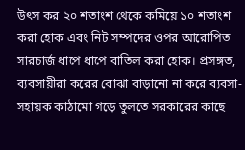উৎস কর ২০ শতাংশ থেকে কমিয়ে ১০ শতাংশ করা হোক এবং নিট সম্পদের ওপর আরোপিত সারচার্জ ধাপে ধাপে বাতিল করা হোক। প্রসঙ্গত, ব্যবসায়ীরা করের বোঝা বাড়ানো না করে ব্যবসা-সহায়ক কাঠামো গড়ে তুলতে সরকারের কাছে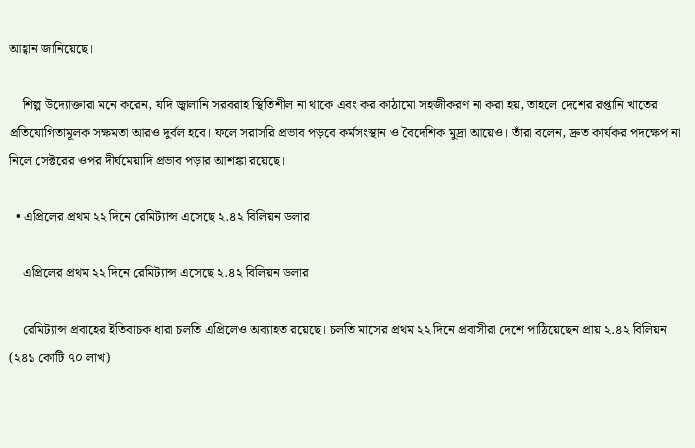আহ্বান জানিয়েছে।

    শিল্প উদ্যোক্তারা মনে করেন, যদি জ্বালানি সরবরাহ স্থিতিশীল না থাকে এবং কর কাঠামো সহজীকরণ না করা হয়, তাহলে দেশের রপ্তানি খাতের প্রতিযোগিতামূলক সক্ষমতা আরও দুর্বল হবে। ফলে সরাসরি প্রভাব পড়বে কর্মসংস্থান ও বৈদেশিক মুদ্রা আয়েও। তাঁরা বলেন, দ্রুত কার্যকর পদক্ষেপ না নিলে সেক্টরের ওপর দীর্ঘমেয়াদি প্রভাব পড়ার আশঙ্কা রয়েছে।

  • এপ্রিলের প্রথম ২২ দিনে রেমিট্যান্স এসেছে ২.৪২ বিলিয়ন ডলার

    এপ্রিলের প্রথম ২২ দিনে রেমিট্যান্স এসেছে ২.৪২ বিলিয়ন ডলার

    রেমিট্যান্স প্রবাহের ইতিবাচক ধারা চলতি এপ্রিলেও অব্যাহত রয়েছে। চলতি মাসের প্রথম ২২ দিনে প্রবাসীরা দেশে পাঠিয়েছেন প্রায় ২.৪২ বিলিয়ন (২৪১ কোটি ৭০ লাখ)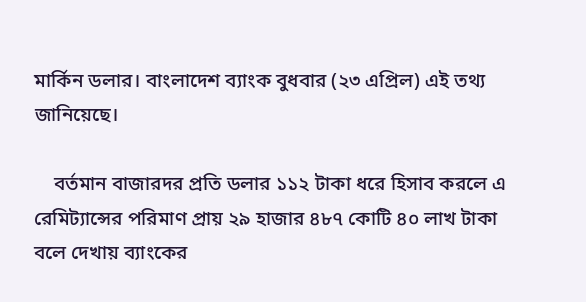মার্কিন ডলার। বাংলাদেশ ব্যাংক বুধবার (২৩ এপ্রিল) এই তথ্য জানিয়েছে।

    বর্তমান বাজারদর প্রতি ডলার ১১২ টাকা ধরে হিসাব করলে এ রেমিট্যান্সের পরিমাণ প্রায় ২৯ হাজার ৪৮৭ কোটি ৪০ লাখ টাকা বলে দেখায় ব্যাংকের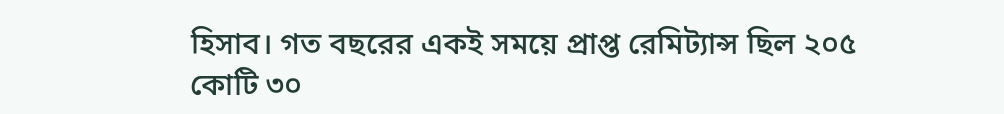হিসাব। গত বছরের একই সময়ে প্রাপ্ত রেমিট্যান্স ছিল ২০৫ কোটি ৩০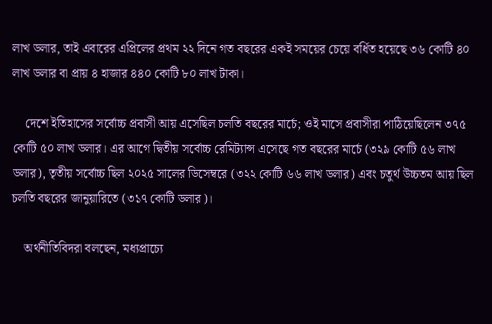লাখ ডলার, তাই এবারের এপ্রিলের প্রথম ২২ দিনে গত বছরের একই সময়ের চেয়ে বর্ধিত হয়েছে ৩৬ কোটি ৪০ লাখ ডলার বা প্রায় ৪ হাজার ৪৪০ কোটি ৮০ লাখ টাকা।

    দেশে ইতিহাসের সর্বোচ্চ প্রবাসী আয় এসেছিল চলতি বছরের মার্চে; ওই মাসে প্রবাসীরা পাঠিয়েছিলেন ৩৭৫ কোটি ৫০ লাখ ডলার। এর আগে দ্বিতীয় সর্বোচ্চ রেমিট্যান্স এসেছে গত বছরের মার্চে (৩২৯ কোটি ৫৬ লাখ ডলার), তৃতীয় সর্বোচ্চ ছিল ২০২৫ সালের ডিসেম্বরে (৩২২ কোটি ৬৬ লাখ ডলার) এবং চতুর্থ উচ্চতম আয় ছিল চলতি বছরের জানুয়ারিতে (৩১৭ কোটি ডলার)।

    অর্থনীতিবিদরা বলছেন, মধ্যপ্রাচ্যে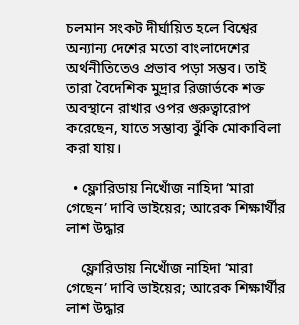চলমান সংকট দীর্ঘায়িত হলে বিশ্বের অন্যান্য দেশের মতো বাংলাদেশের অর্থনীতিতেও প্রভাব পড়া সম্ভব। তাই তারা বৈদেশিক মুদ্রার রিজার্ভকে শক্ত অবস্থানে রাখার ওপর গুরুত্বারোপ করেছেন, যাতে সম্ভাব্য ঝুঁকি মোকাবিলা করা যায়।

  • ফ্লোরিডায় নিখোঁজ নাহিদা ‘মারা গেছেন’ দাবি ভাইয়ের; আরেক শিক্ষার্থীর লাশ উদ্ধার

    ফ্লোরিডায় নিখোঁজ নাহিদা ‘মারা গেছেন’ দাবি ভাইয়ের; আরেক শিক্ষার্থীর লাশ উদ্ধার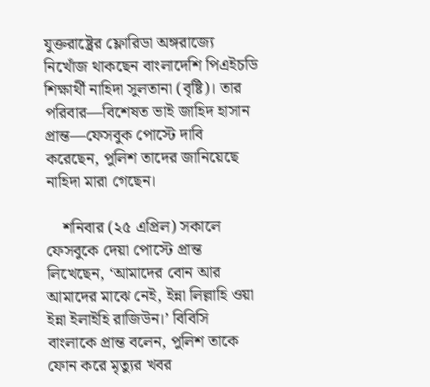যুক্তরাষ্ট্রের ফ্লোরিডা অঙ্গরাজ্যে নিখোঁজ থাকছেন বাংলাদেশি পিএইচডি শিক্ষার্থী নাহিদা সুলতানা (বৃষ্টি)। তার পরিবার—বিশেষত ভাই জাহিদ হাসান প্রান্ত—ফেসবুক পোস্টে দাবি করেছেন, পুলিশ তাদের জানিয়েছে নাহিদা মারা গেছেন।

    শনিবার (২৫ এপ্রিল) সকালে ফেসবুকে দেয়া পোস্টে প্রান্ত লিখেছেন, ‘আমাদের বোন আর আমাদের মাঝে নেই, ইন্না লিল্লাহি ওয়া ইন্না ইলাইহি রাজিউন।’ বিবিসি বাংলাকে প্রান্ত বলেন, পুলিশ তাকে ফোন করে মৃত্যুর খবর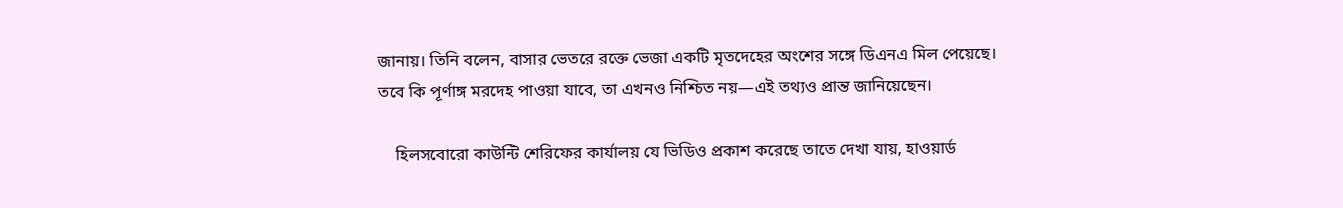জানায়। তিনি বলেন, বাসার ভেতরে রক্তে ভেজা একটি মৃতদেহের অংশের সঙ্গে ডিএনএ মিল পেয়েছে। তবে কি পূর্ণাঙ্গ মরদেহ পাওয়া যাবে, তা এখনও নিশ্চিত নয়—এই তথ্যও প্রান্ত জানিয়েছেন।

    হিলসবোরো কাউন্টি শেরিফের কার্যালয় যে ভিডিও প্রকাশ করেছে তাতে দেখা যায়, হাওয়ার্ড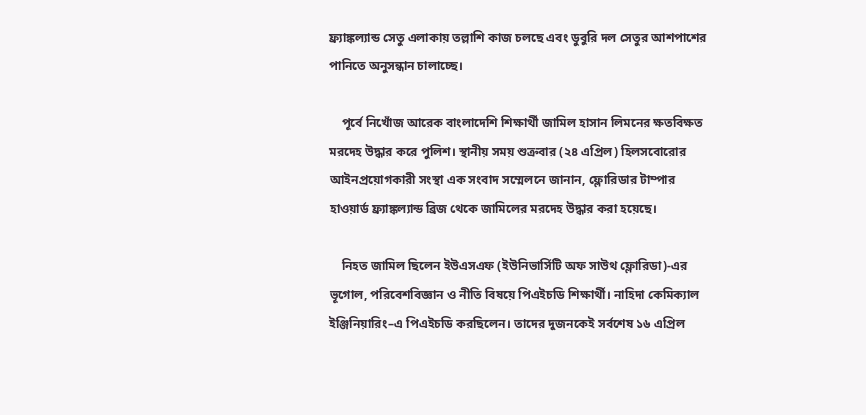ফ্র্যাঙ্কল্যান্ড সেতু এলাকায় তল্লাশি কাজ চলছে এবং ডুবুরি দল সেতুর আশপাশের পানিতে অনুসন্ধান চালাচ্ছে।

    পূর্বে নিখোঁজ আরেক বাংলাদেশি শিক্ষার্থী জামিল হাসান লিমনের ক্ষতবিক্ষত মরদেহ উদ্ধার করে পুলিশ। স্থানীয় সময় শুক্রবার (২৪ এপ্রিল) হিলসবোরোর আইনপ্রয়োগকারী সংস্থা এক সংবাদ সম্মেলনে জানান, ফ্লোরিডার টাম্পার হাওয়ার্ড ফ্র্যাঙ্কল্যান্ড ব্রিজ থেকে জামিলের মরদেহ উদ্ধার করা হয়েছে।

    নিহত জামিল ছিলেন ইউএসএফ (ইউনিভার্সিটি অফ সাউথ ফ্লোরিডা)-এর ভূগোল, পরিবেশবিজ্ঞান ও নীতি বিষয়ে পিএইচডি শিক্ষার্থী। নাহিদা কেমিক্যাল ইঞ্জিনিয়ারিং–এ পিএইচডি করছিলেন। তাদের দুজনকেই সর্বশেষ ১৬ এপ্রিল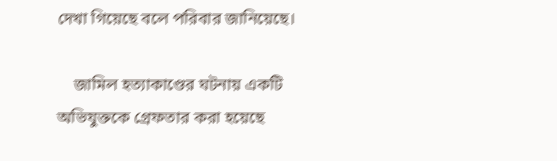দেখা গিয়েছে বলে পরিবার জানিয়েছে।

    জামিল হত্যাকাণ্ডের ঘটনায় একটি অভিযুক্তকে গ্রেফতার করা হয়েছে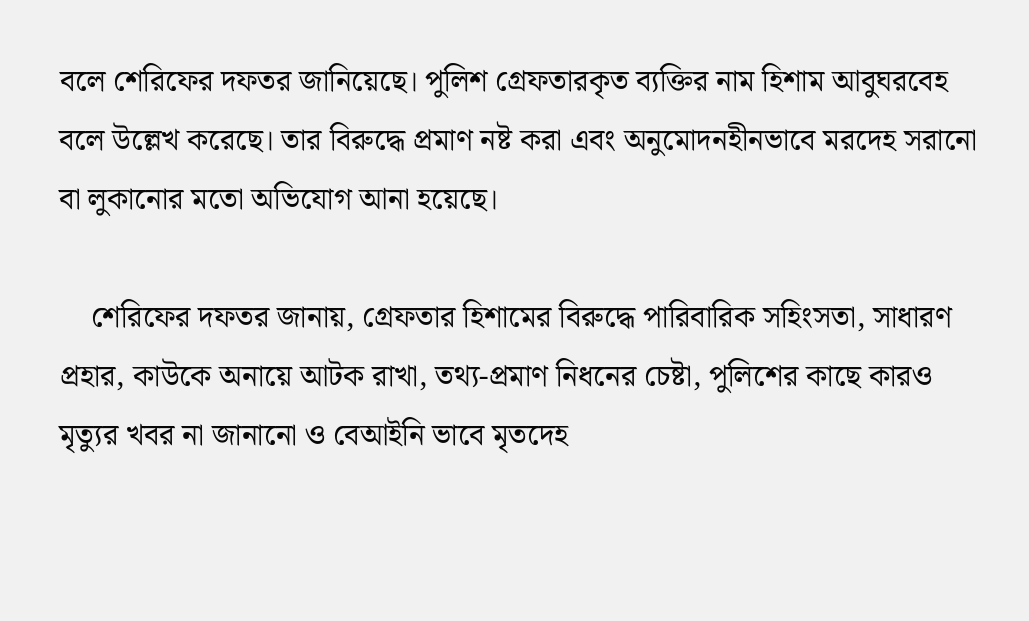বলে শেরিফের দফতর জানিয়েছে। পুলিশ গ্রেফতারকৃত ব্যক্তির নাম হিশাম আবুঘরবেহ বলে উল্লেখ করেছে। তার বিরুদ্ধে প্রমাণ নষ্ট করা এবং অনুমোদনহীনভাবে মরদেহ সরানো বা লুকানোর মতো অভিযোগ আনা হয়েছে।

    শেরিফের দফতর জানায়, গ্রেফতার হিশামের বিরুদ্ধে পারিবারিক সহিংসতা, সাধারণ প্রহার, কাউকে অনায়ে আটক রাখা, তথ্য-প্রমাণ নিধনের চেষ্টা, পুলিশের কাছে কারও মৃত্যুর খবর না জানানো ও বেআইনি ভাবে মৃতদেহ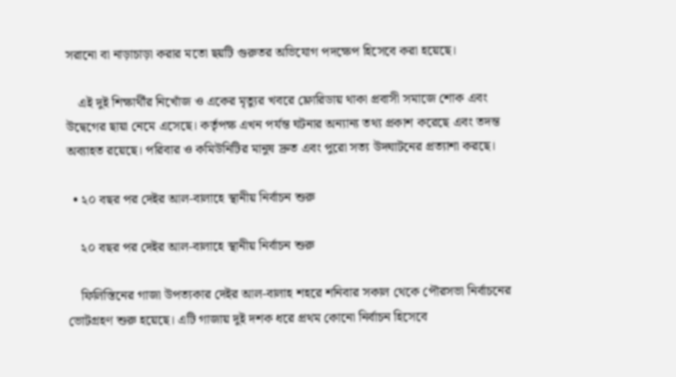সরানো বা নাড়াচাড়া করার মতো ছয়টি গুরুতর অভিযোগ পদক্ষেপ হিসেবে করা হয়েছে।

    এই দুই শিক্ষার্থীর নিখোঁজ ও একের মৃত্যুর খবরে ফ্লোরিডায় থাকা প্রবাসী সমাজে শোক এবং উদ্বেগের ছায়া নেমে এসেছে। কর্তৃপক্ষ এখন পর্যন্ত ঘটনার অন্যান্য তথ্য প্রকাশ করেছে এবং তদন্ত অব্যাহত রয়েছে। পরিবার ও কমিউনিটির মানুষ দ্রুত এবং পুরো সত্য উদঘাটনের প্রত্যাশা করছে।

  • ২০ বছর পর দেইর আল-বালাহে স্থানীয় নির্বাচন শুরু

    ২০ বছর পর দেইর আল-বালাহে স্থানীয় নির্বাচন শুরু

    ফিলিস্তিনের গাজা উপত্যকার দেইর আল-বালাহ শহরে শনিবার সকাল থেকে পৌরসভা নির্বাচনের ভোটগ্রহণ শুরু হয়েছে। এটি গাজায় দুই দশক ধরে প্রথম কোনো নির্বাচন হিসেবে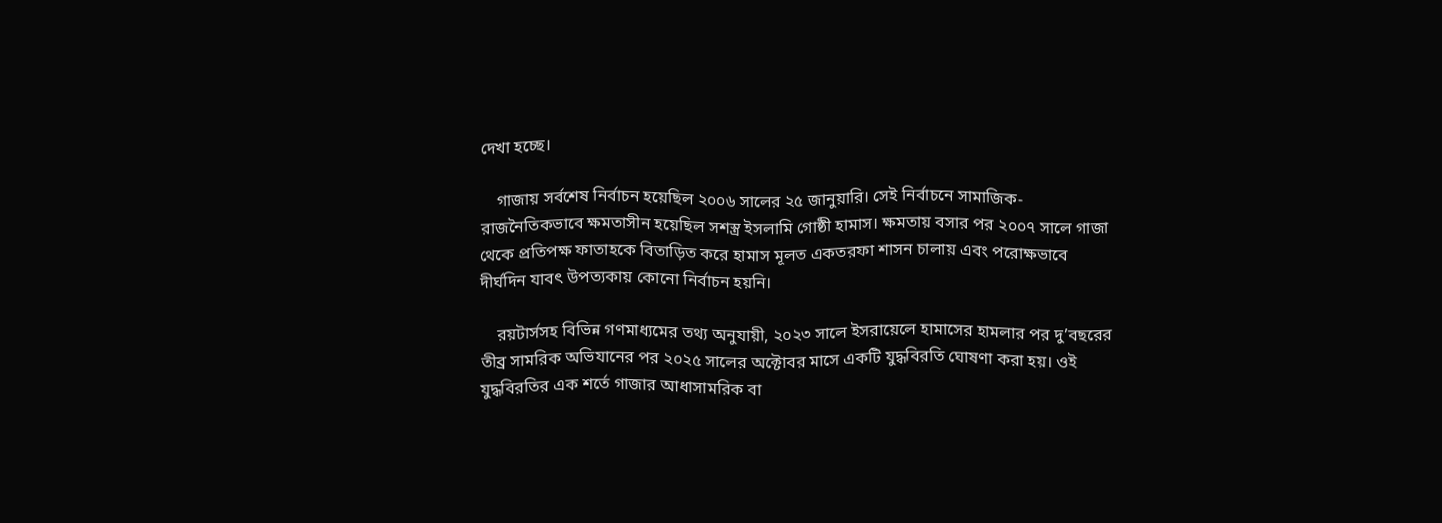দেখা হচ্ছে।

    গাজায় সর্বশেষ নির্বাচন হয়েছিল ২০০৬ সালের ২৫ জানুয়ারি। সেই নির্বাচনে সামাজিক-রাজনৈতিকভাবে ক্ষমতাসীন হয়েছিল সশস্ত্র ইসলামি গোষ্ঠী হামাস। ক্ষমতায় বসার পর ২০০৭ সালে গাজা থেকে প্রতিপক্ষ ফাতাহকে বিতাড়িত করে হামাস মূলত একতরফা শাসন চালায় এবং পরোক্ষভাবে দীর্ঘদিন যাবৎ উপত্যকায় কোনো নির্বাচন হয়নি।

    রয়টার্সসহ বিভিন্ন গণমাধ্যমের তথ্য অনুযায়ী, ২০২৩ সালে ইসরায়েলে হামাসের হামলার পর দু’বছরের তীব্র সামরিক অভিযানের পর ২০২৫ সালের অক্টোবর মাসে একটি যুদ্ধবিরতি ঘোষণা করা হয়। ওই যুদ্ধবিরতির এক শর্তে গাজার আধাসামরিক বা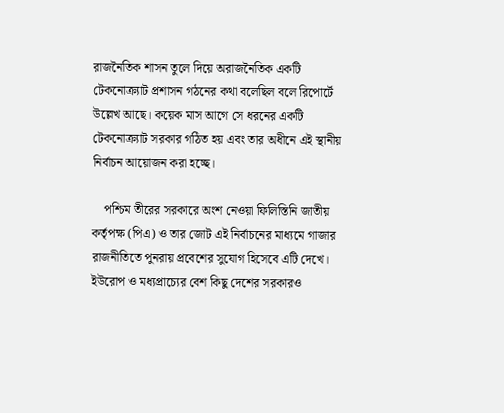রাজনৈতিক শাসন তুলে দিয়ে অরাজনৈতিক একটি টেকনোক্র্যাট প্রশাসন গঠনের কথা বলেছিল বলে রিপোর্টে উল্লেখ আছে। কয়েক মাস আগে সে ধরনের একটি টেকনোক্র্যাট সরকার গঠিত হয় এবং তার অধীনে এই স্থানীয় নির্বাচন আয়োজন করা হচ্ছে।

    পশ্চিম তীরের সরকারে অংশ নেওয়া ফিলিস্তিনি জাতীয় কর্তৃপক্ষ (পিএ) ও তার জোট এই নির্বাচনের মাধ্যমে গাজার রাজনীতিতে পুনরায় প্রবেশের সুযোগ হিসেবে এটি দেখে। ইউরোপ ও মধ্যপ্রাচ্যের বেশ কিছু দেশের সরকারও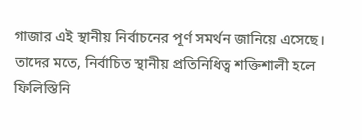গাজার এই স্থানীয় নির্বাচনের পূর্ণ সমর্থন জানিয়ে এসেছে। তাদের মতে, নির্বাচিত স্থানীয় প্রতিনিধিত্ব শক্তিশালী হলে ফিলিস্তিনি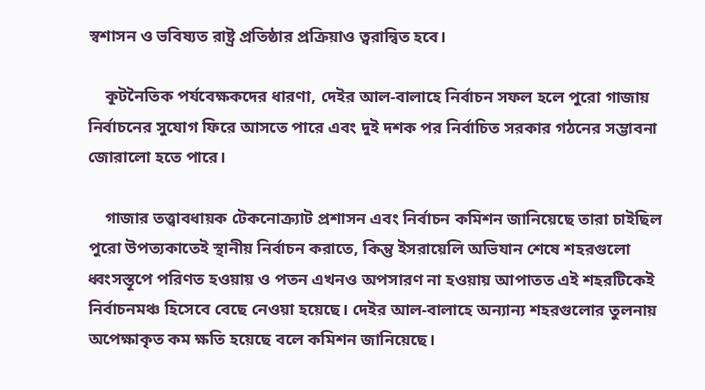স্বশাসন ও ভবিষ্যত রাষ্ট্র প্রতিষ্ঠার প্রক্রিয়াও ত্বরান্বিত হবে।

    কূটনৈতিক পর্যবেক্ষকদের ধারণা, দেইর আল-বালাহে নির্বাচন সফল হলে পুরো গাজায় নির্বাচনের সুযোগ ফিরে আসতে পারে এবং দুই দশক পর নির্বাচিত সরকার গঠনের সম্ভাবনা জোরালো হতে পারে।

    গাজার তত্ত্বাবধায়ক টেকনোক্র্যাট প্রশাসন এবং নির্বাচন কমিশন জানিয়েছে তারা চাইছিল পুরো উপত্যকাতেই স্থানীয় নির্বাচন করাতে, কিন্তু ইসরায়েলি অভিযান শেষে শহরগুলো ধ্বংসস্তূপে পরিণত হওয়ায় ও পতন এখনও অপসারণ না হওয়ায় আপাতত এই শহরটিকেই নির্বাচনমঞ্চ হিসেবে বেছে নেওয়া হয়েছে। দেইর আল-বালাহে অন্যান্য শহরগুলোর তুলনায় অপেক্ষাকৃত কম ক্ষতি হয়েছে বলে কমিশন জানিয়েছে।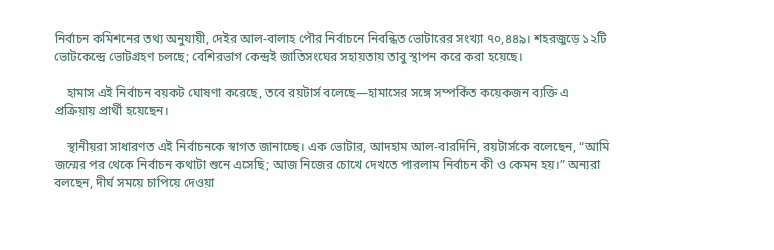নির্বাচন কমিশনের তথ্য অনুযায়ী, দেইর আল-বালাহ পৌর নির্বাচনে নিবন্ধিত ভোটারের সংখ্যা ৭০,৪৪৯। শহরজুড়ে ১২টি ভোটকেন্দ্রে ভোটগ্রহণ চলছে; বেশিরভাগ কেন্দ্রই জাতিসংঘের সহায়তায় তাবু স্থাপন করে করা হয়েছে।

    হামাস এই নির্বাচন বয়কট ঘোষণা করেছে, তবে রয়টার্স বলেছে—হামাসের সঙ্গে সম্পর্কিত কয়েকজন ব্যক্তি এ প্রক্রিয়ায় প্রার্থী হয়েছেন।

    স্থানীয়রা সাধারণত এই নির্বাচনকে স্বাগত জানাচ্ছে। এক ভোটার, আদহাম আল-বারদিনি, রয়টার্সকে বলেছেন, “আমি জন্মের পর থেকে নির্বাচন কথাটা শুনে এসেছি; আজ নিজের চোখে দেখতে পারলাম নির্বাচন কী ও কেমন হয়।” অন্যরা বলছেন, দীর্ঘ সময়ে চাপিয়ে দেওয়া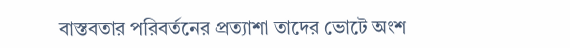বাস্তবতার পরিবর্তনের প্রত্যাশা তাদের ভোটে অংশ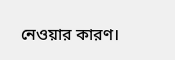নেওয়ার কারণ।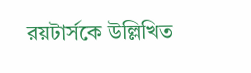রয়টার্সকে উল্লিখিত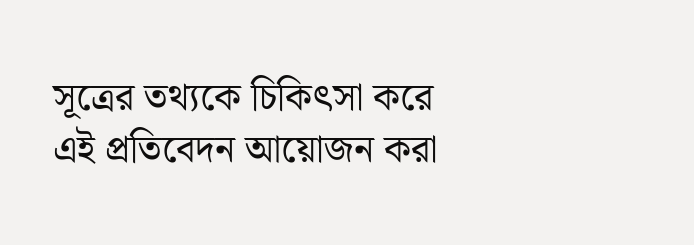সূত্রের তথ্যকে চিকিৎসা করে এই প্রতিবেদন আয়োজন করা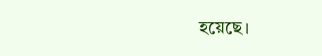হয়েছে।